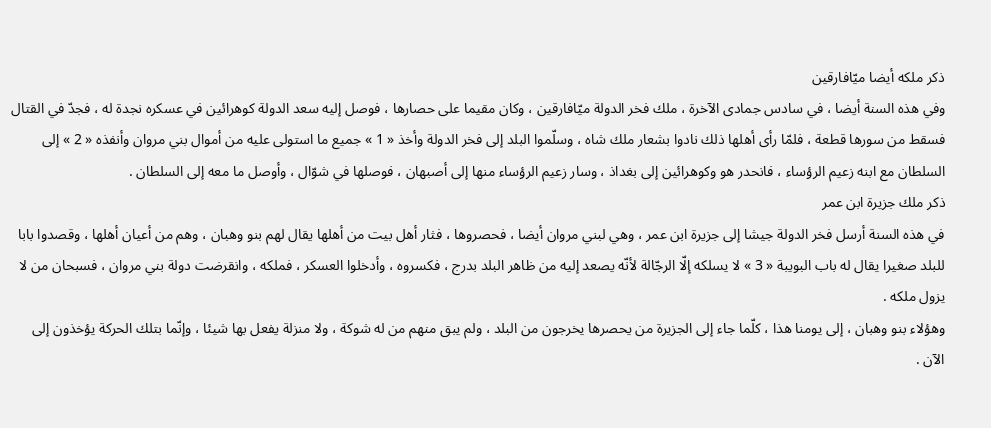ذكر ملكه أيضا ميّافارقين
وفي هذه السنة أيضا ، في سادس جمادى الآخرة ، ملك فخر الدولة ميّافارقين ، وكان مقيما على حصارها ، فوصل إليه سعد الدولة كوهرائين في عسكره نجدة له ، فجدّ في القتال فسقط من سورها قطعة ، فلمّا رأى أهلها ذلك نادوا بشعار ملك شاه ، وسلّموا البلد إلى فخر الدولة وأخذ « 1 » جميع ما استولى عليه من أموال بني مروان وأنفذه « 2 » إلى السلطان مع ابنه زعيم الرؤساء ، فانحدر هو وكوهرائين إلى بغداذ ، وسار زعيم الرؤساء منها إلى أصبهان ، فوصلها في شوّال ، وأوصل ما معه إلى السلطان .
ذكر ملك جزيرة ابن عمر
في هذه السنة أرسل فخر الدولة جيشا إلى جزيرة ابن عمر ، وهي لبني مروان أيضا ، فحصروها ، فثار أهل بيت من أهلها يقال لهم بنو وهبان ، وهم من أعيان أهلها ، وقصدوا بابا للبلد صغيرا يقال له باب البويبة « 3 » لا يسلكه إلّا الرجّالة لأنّه يصعد إليه من ظاهر البلد بدرج ، فكسروه ، وأدخلوا العسكر ، فملكه ، وانقرضت دولة بني مروان ، فسبحان من لا يزول ملكه .
وهؤلاء بنو وهبان ، إلى يومنا هذا ، كلّما جاء إلى الجزيرة من يحصرها يخرجون من البلد ، ولم يبق منهم من له شوكة ، ولا منزلة يفعل بها شيئا ، وإنّما بتلك الحركة يؤخذون إلى الآن .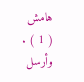هامش
( 1 ) . وأرسل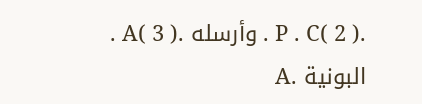.P . C( 2 ) . وأرسله .A( 3 ) . البونية .A